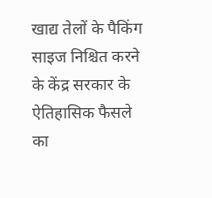खाद्य तेलों के पैकिंग साइज निश्चित करने के केंद्र सरकार के ऐतिहासिक फैसले का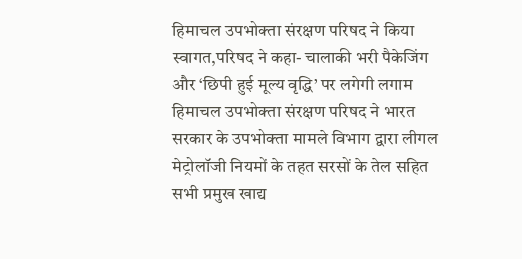हिमाचल उपभोक्ता संरक्षण परिषद ने किया स्वागत,परिषद ने कहा- चालाकी भरी पैकेजिंग और ‘छिपी हुई मूल्य वृद्धि’ पर लगेगी लगाम
हिमाचल उपभोक्ता संरक्षण परिषद ने भारत सरकार के उपभोक्ता मामले विभाग द्वारा लीगल मेट्रोलॉजी नियमों के तहत सरसों के तेल सहित सभी प्रमुख खाद्य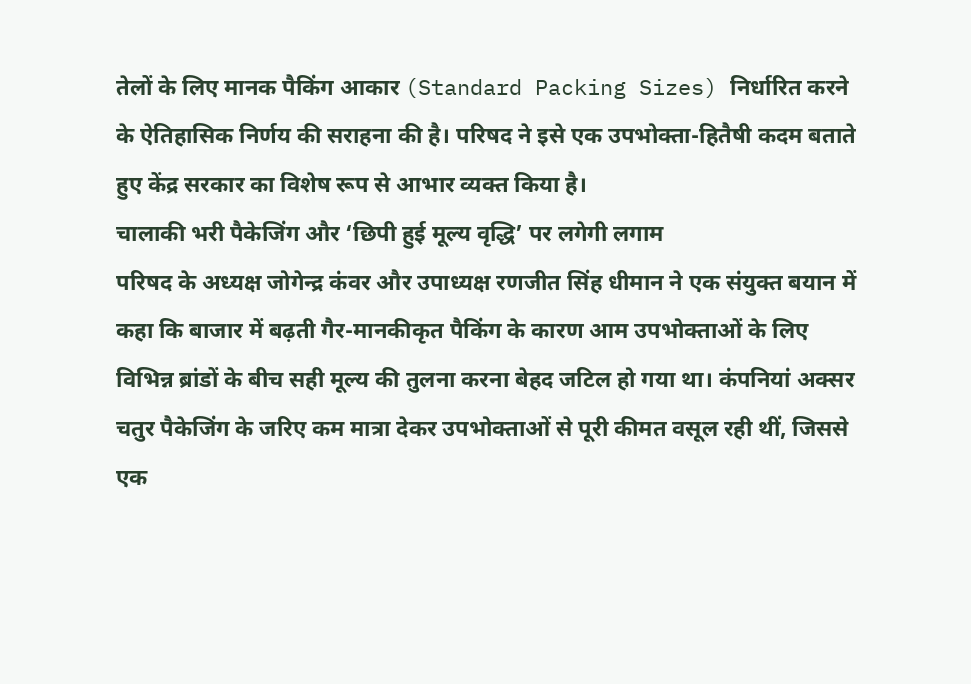तेलों के लिए मानक पैकिंग आकार (Standard Packing Sizes) निर्धारित करने के ऐतिहासिक निर्णय की सराहना की है। परिषद ने इसे एक उपभोक्ता-हितैषी कदम बताते हुए केंद्र सरकार का विशेष रूप से आभार व्यक्त किया है।
चालाकी भरी पैकेजिंग और ‘छिपी हुई मूल्य वृद्धि’ पर लगेगी लगाम
परिषद के अध्यक्ष जोगेन्द्र कंवर और उपाध्यक्ष रणजीत सिंह धीमान ने एक संयुक्त बयान में कहा कि बाजार में बढ़ती गैर-मानकीकृत पैकिंग के कारण आम उपभोक्ताओं के लिए विभिन्न ब्रांडों के बीच सही मूल्य की तुलना करना बेहद जटिल हो गया था। कंपनियां अक्सर चतुर पैकेजिंग के जरिए कम मात्रा देकर उपभोक्ताओं से पूरी कीमत वसूल रही थीं, जिससे एक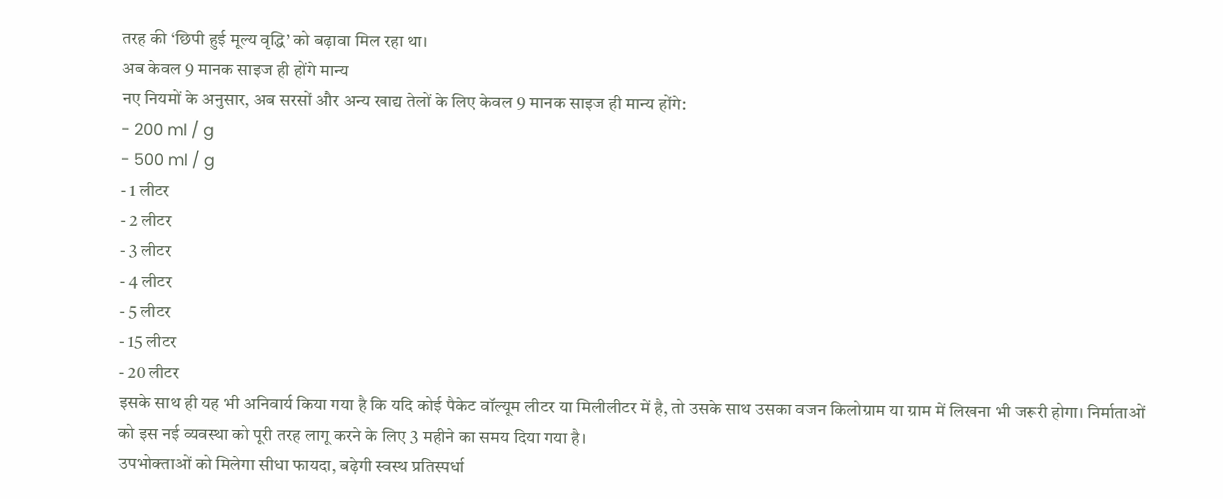तरह की ‘छिपी हुई मूल्य वृद्धि’ को बढ़ावा मिल रहा था।
अब केवल 9 मानक साइज ही होंगे मान्य
नए नियमों के अनुसार, अब सरसों और अन्य खाद्य तेलों के लिए केवल 9 मानक साइज ही मान्य होंगे:
- 200 ml / g
- 500 ml / g
- 1 लीटर
- 2 लीटर
- 3 लीटर
- 4 लीटर
- 5 लीटर
- 15 लीटर
- 20 लीटर
इसके साथ ही यह भी अनिवार्य किया गया है कि यदि कोई पैकेट वॉल्यूम लीटर या मिलीलीटर में है, तो उसके साथ उसका वजन किलोग्राम या ग्राम में लिखना भी जरूरी होगा। निर्माताओं को इस नई व्यवस्था को पूरी तरह लागू करने के लिए 3 महीने का समय दिया गया है।
उपभोक्ताओं को मिलेगा सीधा फायदा, बढ़ेगी स्वस्थ प्रतिस्पर्धा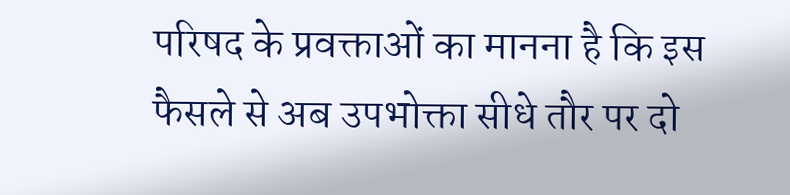परिषद के प्रवक्ताओं का मानना है कि इस फैसले से अब उपभोक्ता सीधे तौर पर दो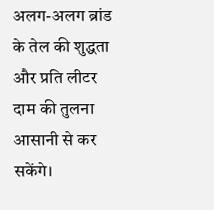अलग-अलग ब्रांड के तेल की शुद्धता और प्रति लीटर दाम की तुलना आसानी से कर सकेंगे।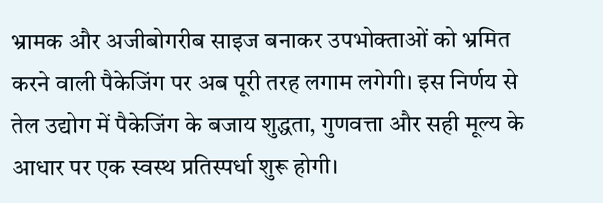भ्रामक और अजीबोगरीब साइज बनाकर उपभोक्ताओं को भ्रमित करने वाली पैकेजिंग पर अब पूरी तरह लगाम लगेगी। इस निर्णय से तेल उद्योग में पैकेजिंग के बजाय शुद्धता, गुणवत्ता और सही मूल्य के आधार पर एक स्वस्थ प्रतिस्पर्धा शुरू होगी।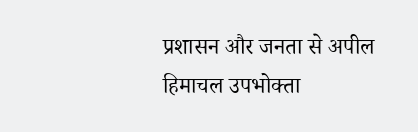प्रशासन और जनता से अपील
हिमाचल उपभोक्ता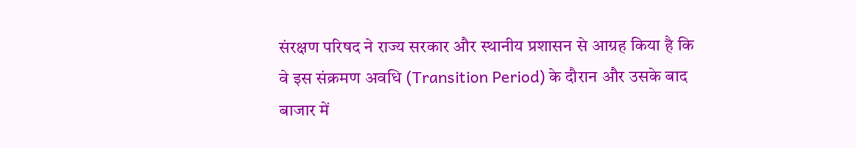संरक्षण परिषद ने राज्य सरकार और स्थानीय प्रशासन से आग्रह किया है कि वे इस संक्रमण अवधि (Transition Period) के दौरान और उसके बाद बाजार में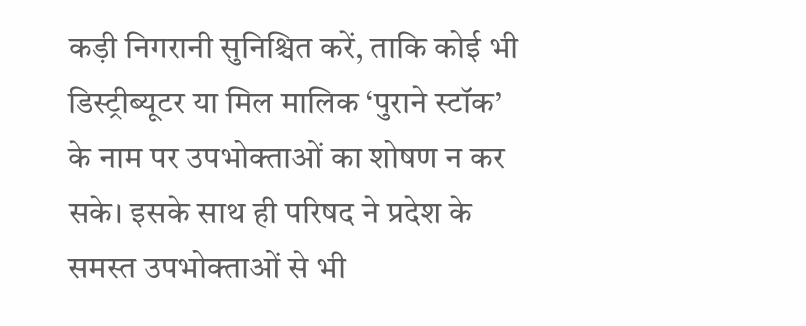कड़ी निगरानी सुनिश्चित करें, ताकि कोई भी डिस्ट्रीब्यूटर या मिल मालिक ‘पुराने स्टॉक’ के नाम पर उपभोक्ताओं का शोषण न कर सके। इसके साथ ही परिषद ने प्रदेश के समस्त उपभोक्ताओं से भी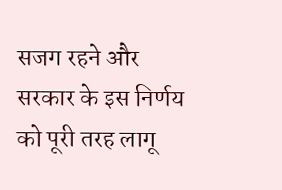सजग रहने और सरकार के इस निर्णय को पूरी तरह लागू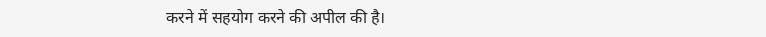करने में सहयोग करने की अपील की है।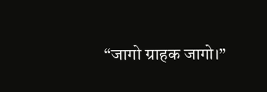“जागो ग्राहक जागो।”